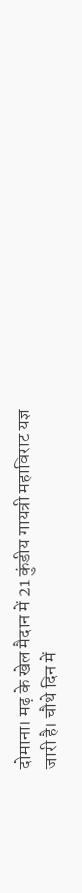दोमाना। मढ़ के खेल मैदान में 21 कुंडीय गायत्री महाविराट यज्ञ जारी है। चौथे दिन में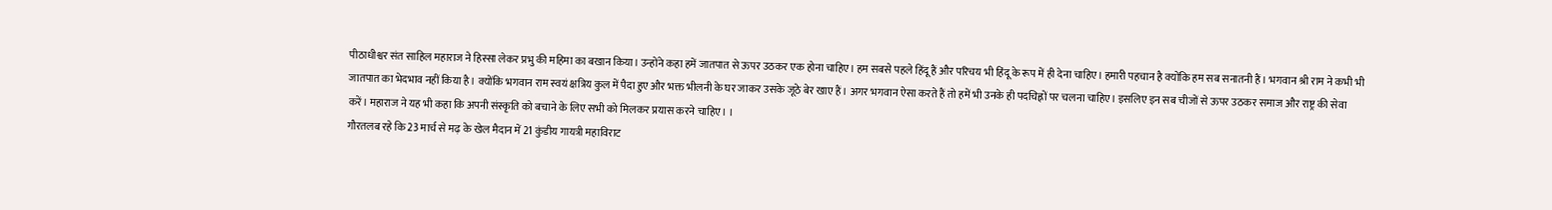पीठाधीश्वर संत साहिल महाराज ने हिस्सा लेकर प्रभु की महिमा का बखान किया। उन्होंने कहा हमें जातपात से ऊपर उठकर एक होना चाहिए। हम सबसे पहले हिंदू हैं और परिचय भी हिंदू के रूप में ही देना चाहिए। हमारी पहचान है क्योंकि हम सब सनातनी हैं। भगवान श्री राम ने कभी भी जातपात का भेदभाव नहीं किया है। क्योंकि भगवान राम स्वयं क्षत्रिय कुल में पैदा हुए और भक्त भीलनी के घर जाकर उसके जूठे बेर खाए हैं। अगर भगवान ऐसा करते हैं तो हमें भी उनके ही पदचिह्नों पर चलना चाहिए। इसलिए इन सब चीजों से ऊपर उठकर समाज और राष्ट्र की सेवा करें। महाराज ने यह भी कहा कि अपनी संस्कृति को बचाने के लिए सभी को मिलकर प्रयास करने चाहिए। ।
गौरतलब रहे कि 23 मार्च से मढ़ के खेल मैदान में 21 कुंडीय गायत्री महाविराट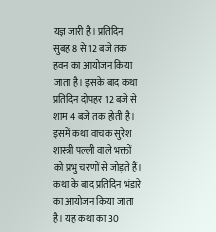यज्ञ जारी है। प्रतिदिन सुबह 8 से 12 बजे तक हवन का आयोजन किया जाता है। इसके बाद कथा प्रतिदिन दोपहर 12 बजे से शाम 4 बजे तक होती है। इसमें कथा वाचक सुरेश शास्त्री पल्ली वाले भक्तों को प्रभु चरणों से जोड़ते हैं। कथा के बाद प्रतिदिन भंडारे का आयोजन किया जाता है। यह कथा का 30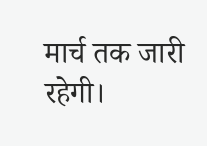मार्च तक जारी रहेगी।